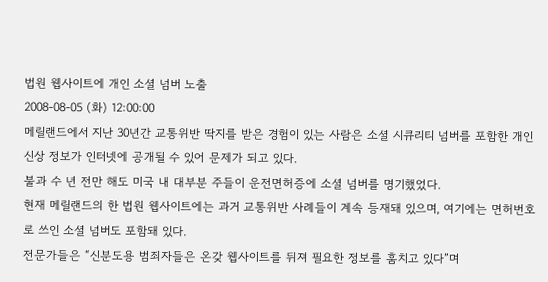법원 웹사이트에 개인 소셜 넘버 노출
2008-08-05 (화) 12:00:00
메릴랜드에서 지난 30년간 교통위반 딱지를 받은 경험이 있는 사람은 소셜 시큐리티 넘버를 포함한 개인 신상 정보가 인터넷에 공개될 수 있어 문제가 되고 있다.
불과 수 년 전만 해도 미국 내 대부분 주들이 운전면허증에 소셜 넘버를 명기했었다.
현재 메릴랜드의 한 법원 웹사이트에는 과거 교통위반 사례들이 계속 등재돼 있으며, 여기에는 면허번호로 쓰인 소셜 넘버도 포함돼 있다.
전문가들은 “신분도용 범죄자들은 온갖 웹사이트를 뒤져 필요한 정보를 훔치고 있다”며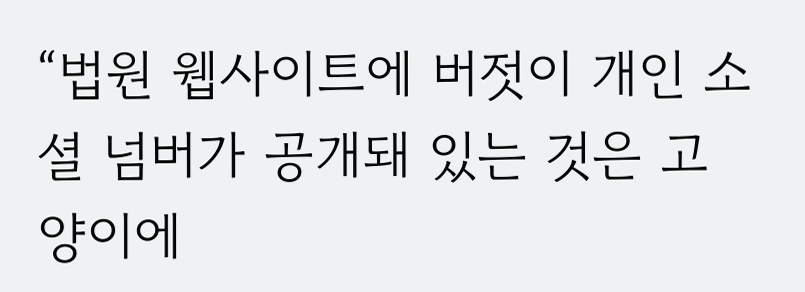“법원 웹사이트에 버젓이 개인 소셜 넘버가 공개돼 있는 것은 고양이에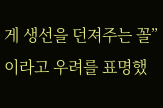게 생선을 던져주는 꼴”이라고 우려를 표명했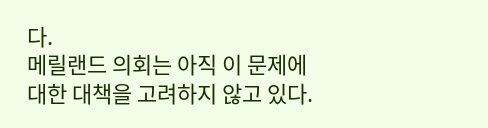다.
메릴랜드 의회는 아직 이 문제에 대한 대책을 고려하지 않고 있다.